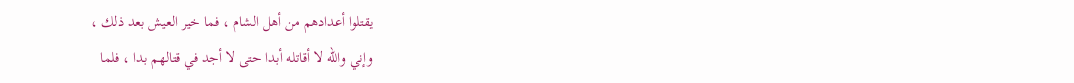يقتلوا أعدادهم من أهل الشام ، فما خير العيش بعد ذلك ،
وإني والله لا أقاتله أبدا حتى لا أجد في قتالهم بدا ، فلما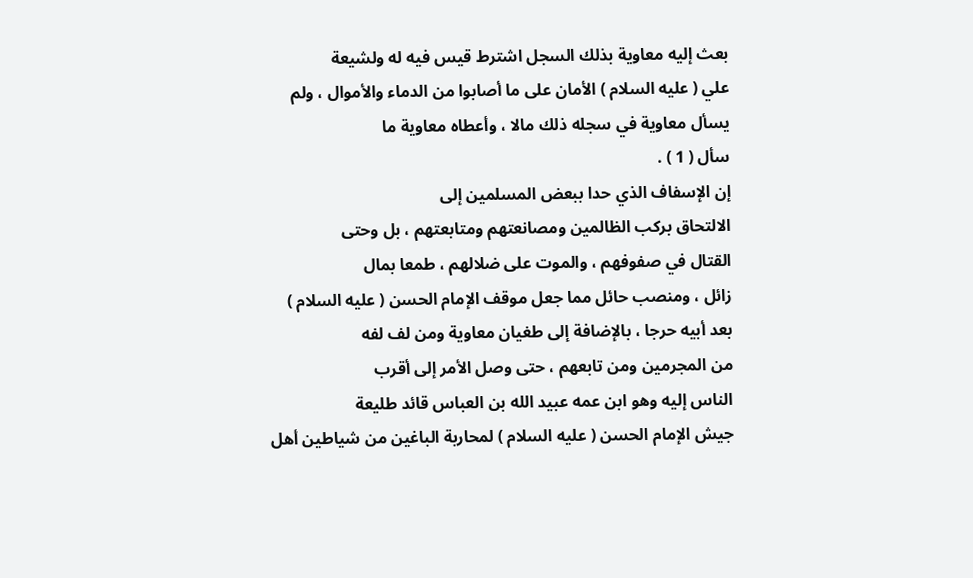بعث إليه معاوية بذلك السجل اشترط قيس فيه له ولشيعة
علي ( عليه السلام ) الأمان على ما أصابوا من الدماء والأموال ، ولم
يسأل معاوية في سجله ذلك مالا ، وأعطاه معاوية ما
سأل ( 1 ) .
إن الإسفاف الذي حدا ببعض المسلمين إلى
الالتحاق بركب الظالمين ومصانعتهم ومتابعتهم ، بل وحتى
القتال في صفوفهم ، والموت على ضلالهم ، طمعا بمال
زائل ، ومنصب حائل مما جعل موقف الإمام الحسن ( عليه السلام )
بعد أبيه حرجا ، بالإضافة إلى طغيان معاوية ومن لف لفه
من المجرمين ومن تابعهم ، حتى وصل الأمر إلى أقرب
الناس إليه وهو ابن عمه عبيد الله بن العباس قائد طليعة
جيش الإمام الحسن ( عليه السلام ) لمحاربة الباغين من شياطين أهل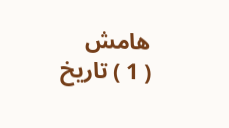هامش
( 1 ) تاريخ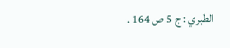الطبري : ج 5 ص 164 .